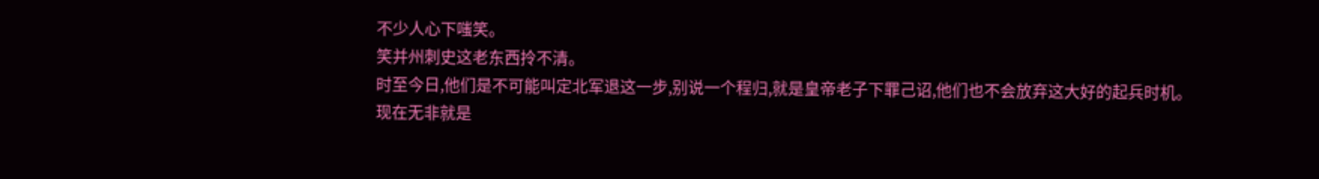不少人心下嗤笑。
笑并州刺史这老东西拎不清。
时至今日,他们是不可能叫定北军退这一步,别说一个程归,就是皇帝老子下罪己诏,他们也不会放弃这大好的起兵时机。
现在无非就是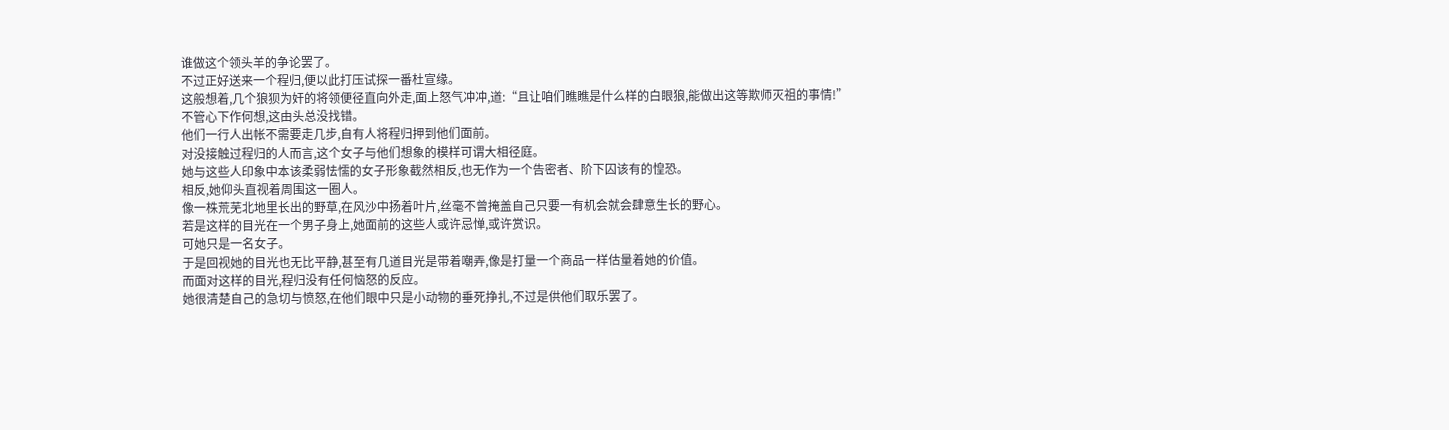谁做这个领头羊的争论罢了。
不过正好送来一个程归,便以此打压试探一番杜宣缘。
这般想着,几个狼狈为奸的将领便径直向外走,面上怒气冲冲,道:“且让咱们瞧瞧是什么样的白眼狼,能做出这等欺师灭祖的事情!”
不管心下作何想,这由头总没找错。
他们一行人出帐不需要走几步,自有人将程归押到他们面前。
对没接触过程归的人而言,这个女子与他们想象的模样可谓大相径庭。
她与这些人印象中本该柔弱怯懦的女子形象截然相反,也无作为一个告密者、阶下囚该有的惶恐。
相反,她仰头直视着周围这一圈人。
像一株荒芜北地里长出的野草,在风沙中扬着叶片,丝毫不曾掩盖自己只要一有机会就会肆意生长的野心。
若是这样的目光在一个男子身上,她面前的这些人或许忌惮,或许赏识。
可她只是一名女子。
于是回视她的目光也无比平静,甚至有几道目光是带着嘲弄,像是打量一个商品一样估量着她的价值。
而面对这样的目光,程归没有任何恼怒的反应。
她很清楚自己的急切与愤怒,在他们眼中只是小动物的垂死挣扎,不过是供他们取乐罢了。